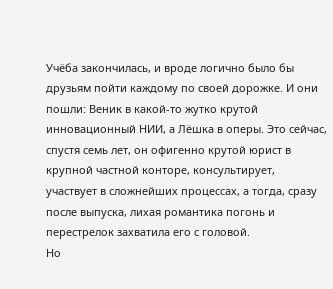Учёба закончилась, и вроде логично было бы друзьям пойти каждому по своей дорожке. И они пошли: Веник в какой-то жутко крутой инновационный НИИ, а Лёшка в оперы. Это сейчас, спустя семь лет, он офигенно крутой юрист в крупной частной конторе, консультирует, участвует в сложнейших процессах, а тогда, сразу после выпуска, лихая романтика погонь и перестрелок захватила его с головой.
Но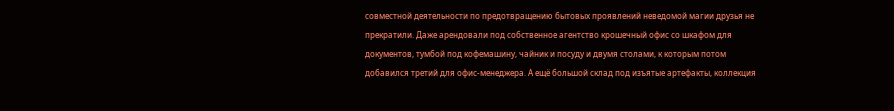совместной деятельности по предотвращению бытовых проявлений неведомой магии друзья не прекратили. Даже арендовали под собственное агентство крошечный офис со шкафом для документов, тумбой под кофемашину, чайник и посуду и двумя столами, к которым потом добавился третий для офис-менеджера. А ещё большой склад под изъятые артефакты, коллекция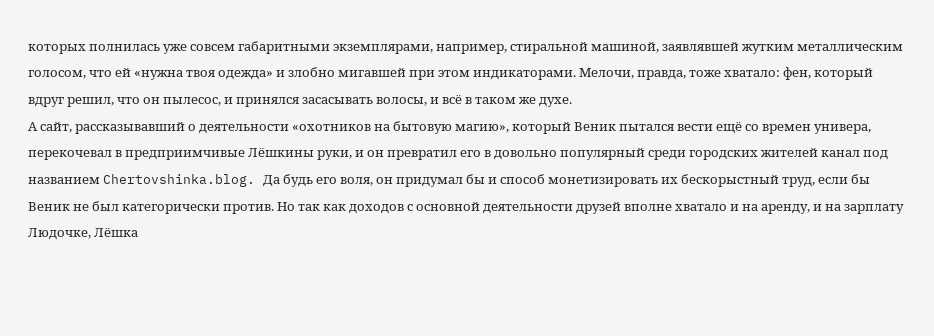которых полнилась уже совсем габаритными экземплярами, например, стиральной машиной, заявлявшей жутким металлическим голосом, что ей «нужна твоя одежда» и злобно мигавшей при этом индикаторами. Мелочи, правда, тоже хватало: фен, который вдруг решил, что он пылесос, и принялся засасывать волосы, и всё в таком же духе.
А сайт, рассказывавший о деятельности «охотников на бытовую магию», который Веник пытался вести ещё со времен универа, перекочевал в предприимчивые Лёшкины руки, и он превратил его в довольно популярный среди городских жителей канал под названием Chertovshinka.blog. Да будь его воля, он придумал бы и способ монетизировать их бескорыстный труд, если бы Веник не был категорически против. Но так как доходов с основной деятельности друзей вполне хватало и на аренду, и на зарплату Людочке, Лёшка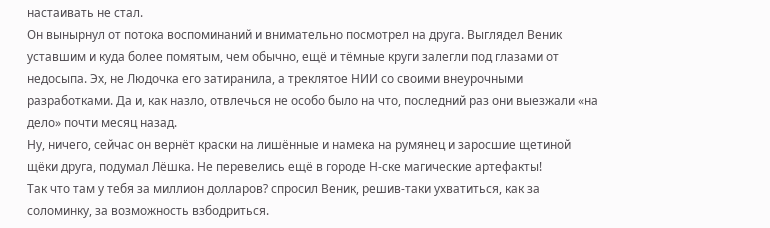настаивать не стал.
Он вынырнул от потока воспоминаний и внимательно посмотрел на друга. Выглядел Веник уставшим и куда более помятым, чем обычно, ещё и тёмные круги залегли под глазами от недосыпа. Эх, не Людочка его затиранила, а треклятое НИИ со своими внеурочными разработками. Да и, как назло, отвлечься не особо было на что, последний раз они выезжали «на дело» почти месяц назад.
Ну, ничего, сейчас он вернёт краски на лишённые и намека на румянец и заросшие щетиной щёки друга, подумал Лёшка. Не перевелись ещё в городе Н-ске магические артефакты!
Так что там у тебя за миллион долларов? спросил Веник, решив-таки ухватиться, как за соломинку, за возможность взбодриться.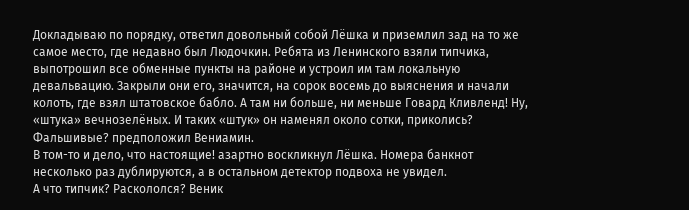Докладываю по порядку, ответил довольный собой Лёшка и приземлил зад на то же самое место, где недавно был Людочкин. Ребята из Ленинского взяли типчика, выпотрошил все обменные пункты на районе и устроил им там локальную девальвацию. Закрыли они его, значится, на сорок восемь до выяснения и начали колоть, где взял штатовское бабло. А там ни больше, ни меньше Говард Кливленд! Ну, «штука» вечнозелёных. И таких «штук» он наменял около сотки, приколись?
Фальшивые? предположил Вениамин.
В том-то и дело, что настоящие! азартно воскликнул Лёшка. Номера банкнот несколько раз дублируются, а в остальном детектор подвоха не увидел.
А что типчик? Раскололся? Веник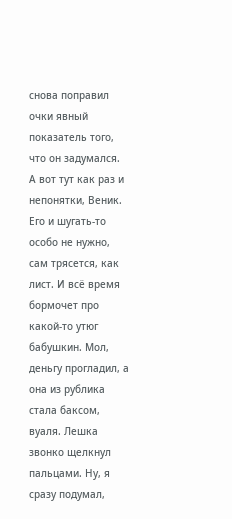снова поправил очки явный показатель того, что он задумался.
А вот тут как раз и непонятки, Веник. Его и шугать-то особо не нужно, сам трясется, как лист. И всё время бормочет про какой-то утюг бабушкин. Мол, деньгу прогладил, а она из рублика стала баксом, вуаля. Лешка звонко щелкнул пальцами. Ну, я сразу подумал,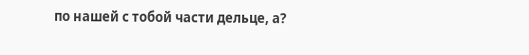по нашей с тобой части дельце, а?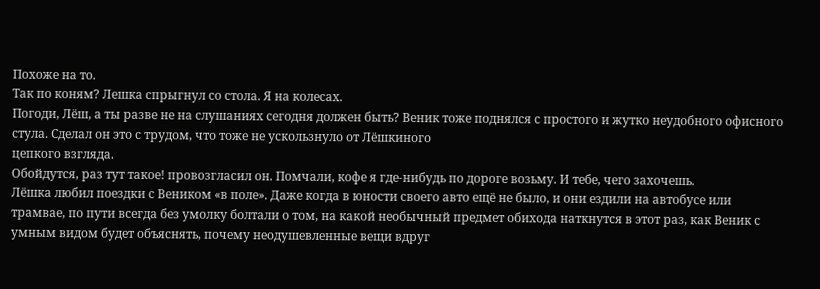Похоже на то.
Так по коням? Лешка спрыгнул со стола. Я на колесах.
Погоди, Лёш, а ты разве не на слушаниях сегодня должен быть? Веник тоже поднялся с простого и жутко неудобного офисного стула. Сделал он это с трудом, что тоже не ускользнуло от Лёшкиного
цепкого взгляда.
Обойдутся, раз тут такое! провозгласил он. Помчали, кофе я где-нибудь по дороге возьму. И тебе, чего захочешь.
Лёшка любил поездки с Веником «в поле». Даже когда в юности своего авто ещё не было, и они ездили на автобусе или трамвае, по пути всегда без умолку болтали о том, на какой необычный предмет обихода наткнутся в этот раз, как Веник с умным видом будет объяснять, почему неодушевленные вещи вдруг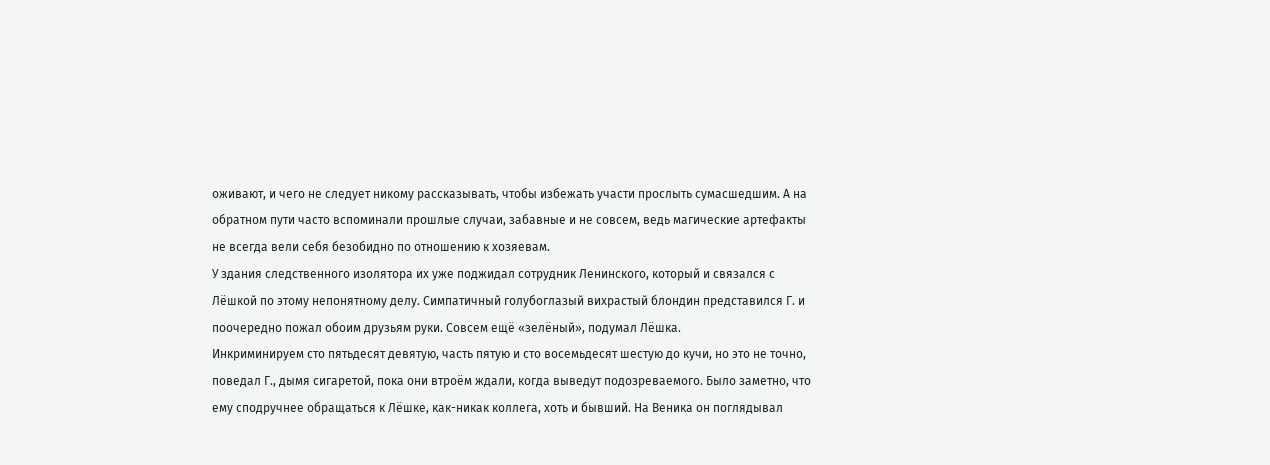оживают, и чего не следует никому рассказывать, чтобы избежать участи прослыть сумасшедшим. А на обратном пути часто вспоминали прошлые случаи, забавные и не совсем, ведь магические артефакты не всегда вели себя безобидно по отношению к хозяевам.
У здания следственного изолятора их уже поджидал сотрудник Ленинского, который и связался с Лёшкой по этому непонятному делу. Симпатичный голубоглазый вихрастый блондин представился Г. и поочередно пожал обоим друзьям руки. Совсем ещё «зелёный», подумал Лёшка.
Инкриминируем сто пятьдесят девятую, часть пятую и сто восемьдесят шестую до кучи, но это не точно, поведал Г., дымя сигаретой, пока они втроём ждали, когда выведут подозреваемого. Было заметно, что ему сподручнее обращаться к Лёшке, как-никак коллега, хоть и бывший. На Веника он поглядывал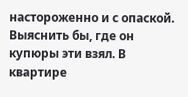настороженно и с опаской. Выяснить бы, где он купюры эти взял. В квартире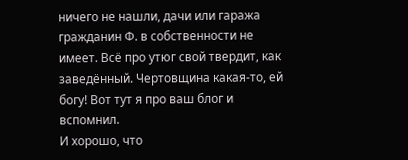ничего не нашли, дачи или гаража гражданин Ф. в собственности не имеет. Всё про утюг свой твердит, как заведённый. Чертовщина какая-то, ей богу! Вот тут я про ваш блог и вспомнил.
И хорошо, что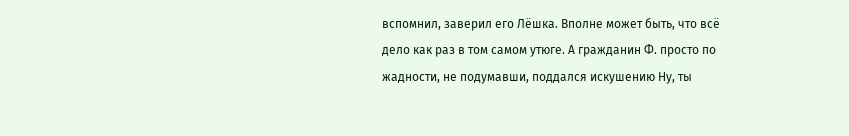вспомнил, заверил его Лёшка. Вполне может быть, что всё дело как раз в том самом утюге. А гражданин Ф. просто по жадности, не подумавши, поддался искушению Ну, ты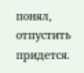понял, отпустить придется.